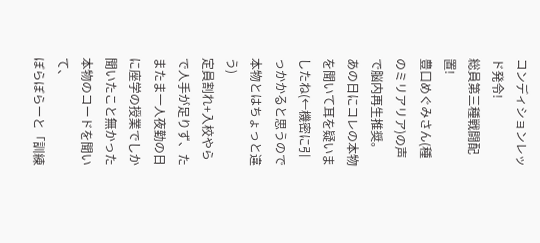コンディションレッド発令!
総員第三種戦闘配置!
豊口めぐみさん(種のミリアリア)の声で脳内再生推奨。
あの日にコレの本物を聞いて耳を疑いましたね(←機密に引っかかると思うので本物とはちょっと違う)
定員割れ+入校やらで人手が足りず、たまたま一人夜勤の日に座学の授業でしか聞いたこと無かった本物のコードを聞いて、
ぼらぼらーと「訓練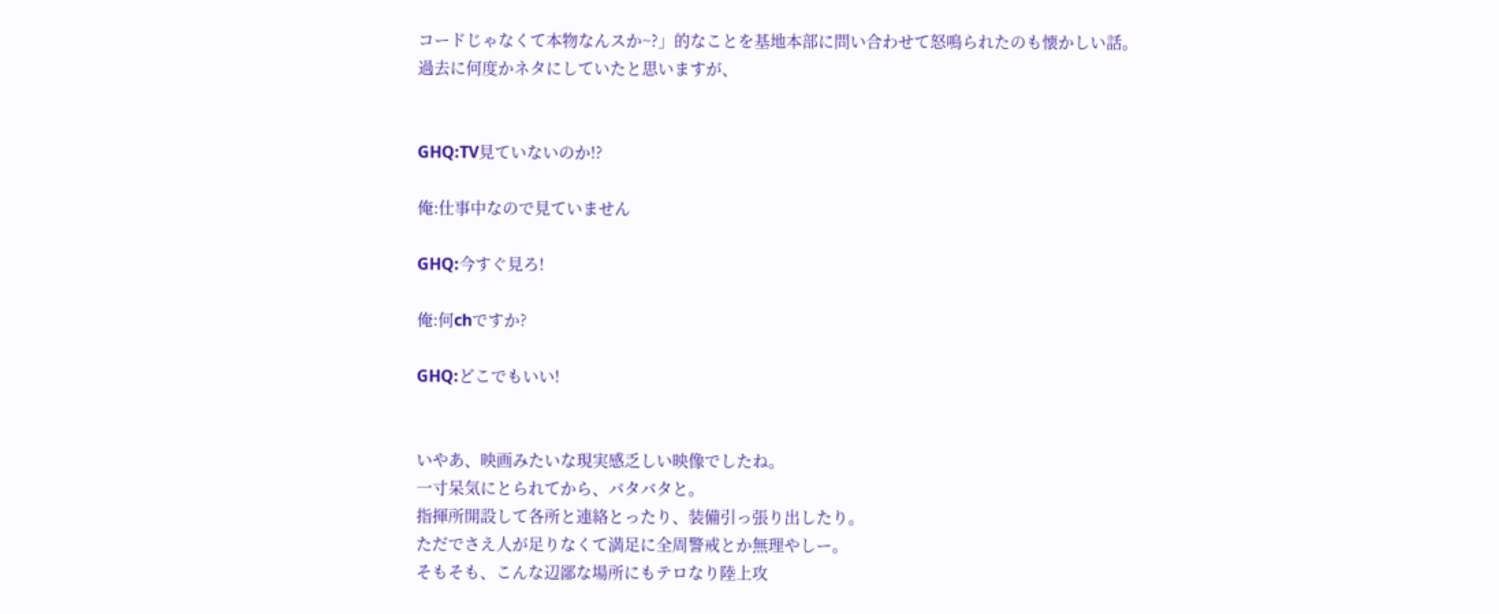コードじゃなくて本物なんスか~?」的なことを基地本部に問い合わせて怒鳴られたのも懐かしい話。
過去に何度かネタにしていたと思いますが、


GHQ:TV見ていないのか!?

俺:仕事中なので見ていません

GHQ:今すぐ見ろ!

俺:何chですか?

GHQ:どこでもいい!


いやあ、映画みたいな現実感乏しい映像でしたね。
一寸呆気にとられてから、バタバタと。
指揮所開設して各所と連絡とったり、装備引っ張り出したり。
ただでさえ人が足りなくて満足に全周警戒とか無理やしー。
そもそも、こんな辺鄙な場所にもテロなり陸上攻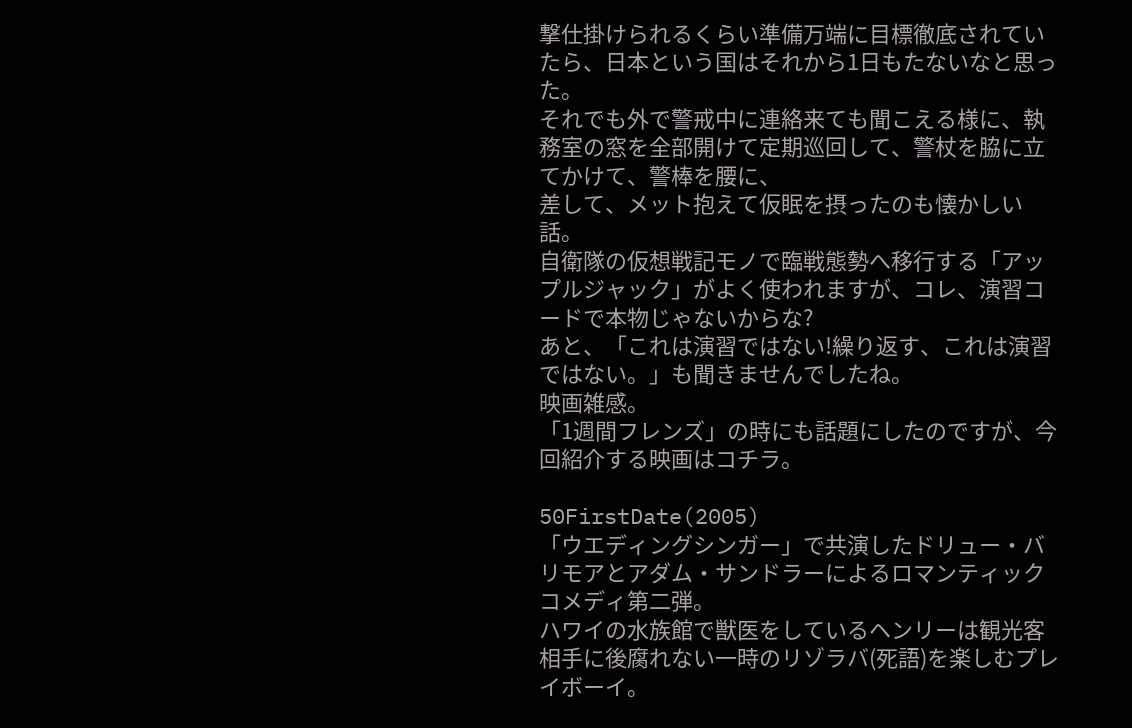撃仕掛けられるくらい準備万端に目標徹底されていたら、日本という国はそれから1日もたないなと思った。
それでも外で警戒中に連絡来ても聞こえる様に、執務室の窓を全部開けて定期巡回して、警杖を脇に立てかけて、警棒を腰に、
差して、メット抱えて仮眠を摂ったのも懐かしい話。
自衛隊の仮想戦記モノで臨戦態勢へ移行する「アップルジャック」がよく使われますが、コレ、演習コードで本物じゃないからな?
あと、「これは演習ではない!繰り返す、これは演習ではない。」も聞きませんでしたね。
映画雑感。
「1週間フレンズ」の時にも話題にしたのですが、今回紹介する映画はコチラ。

50FirstDate(2005)
「ウエディングシンガー」で共演したドリュー・バリモアとアダム・サンドラーによるロマンティックコメディ第二弾。
ハワイの水族館で獣医をしているヘンリーは観光客相手に後腐れない一時のリゾラバ(死語)を楽しむプレイボーイ。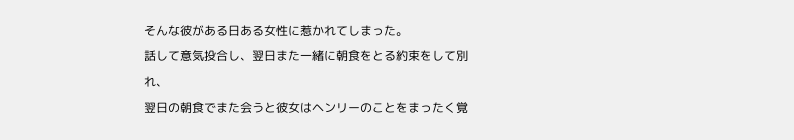そんな彼がある日ある女性に惹かれてしまった。
話して意気投合し、翌日また一緒に朝食をとる約束をして別れ、
翌日の朝食でまた会うと彼女はヘンリーのことをまったく覚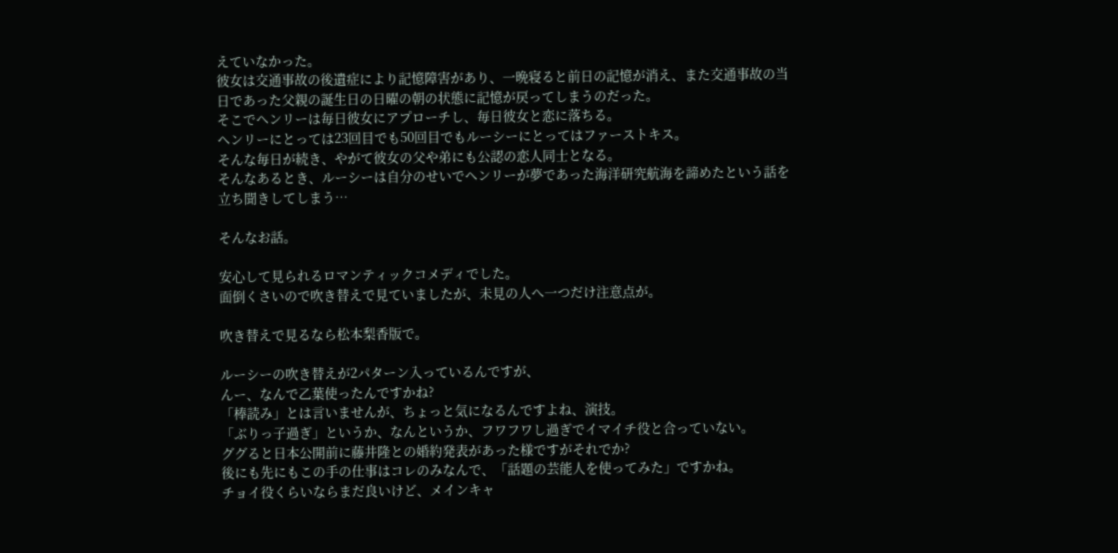えていなかった。
彼女は交通事故の後遺症により記憶障害があり、一晩寝ると前日の記憶が消え、また交通事故の当日であった父親の誕生日の日曜の朝の状態に記憶が戻ってしまうのだった。
そこでヘンリーは毎日彼女にアプローチし、毎日彼女と恋に落ちる。
ヘンリーにとっては23回目でも50回目でもルーシーにとってはファーストキス。
そんな毎日が続き、やがて彼女の父や弟にも公認の恋人同士となる。
そんなあるとき、ルーシーは自分のせいでヘンリーが夢であった海洋研究航海を諦めたという話を立ち聞きしてしまう…

そんなお話。

安心して見られるロマンティックコメディでした。
面倒くさいので吹き替えで見ていましたが、未見の人へ一つだけ注意点が。

吹き替えで見るなら松本梨香版で。

ルーシーの吹き替えが2パターン入っているんですが、
んー、なんで乙葉使ったんですかね?
「棒読み」とは言いませんが、ちょっと気になるんですよね、演技。
「ぶりっ子過ぎ」というか、なんというか、フワフワし過ぎでイマイチ役と合っていない。
ググると日本公開前に藤井隆との婚約発表があった様ですがそれでか?
後にも先にもこの手の仕事はコレのみなんで、「話題の芸能人を使ってみた」ですかね。
チョイ役くらいならまだ良いけど、メインキャ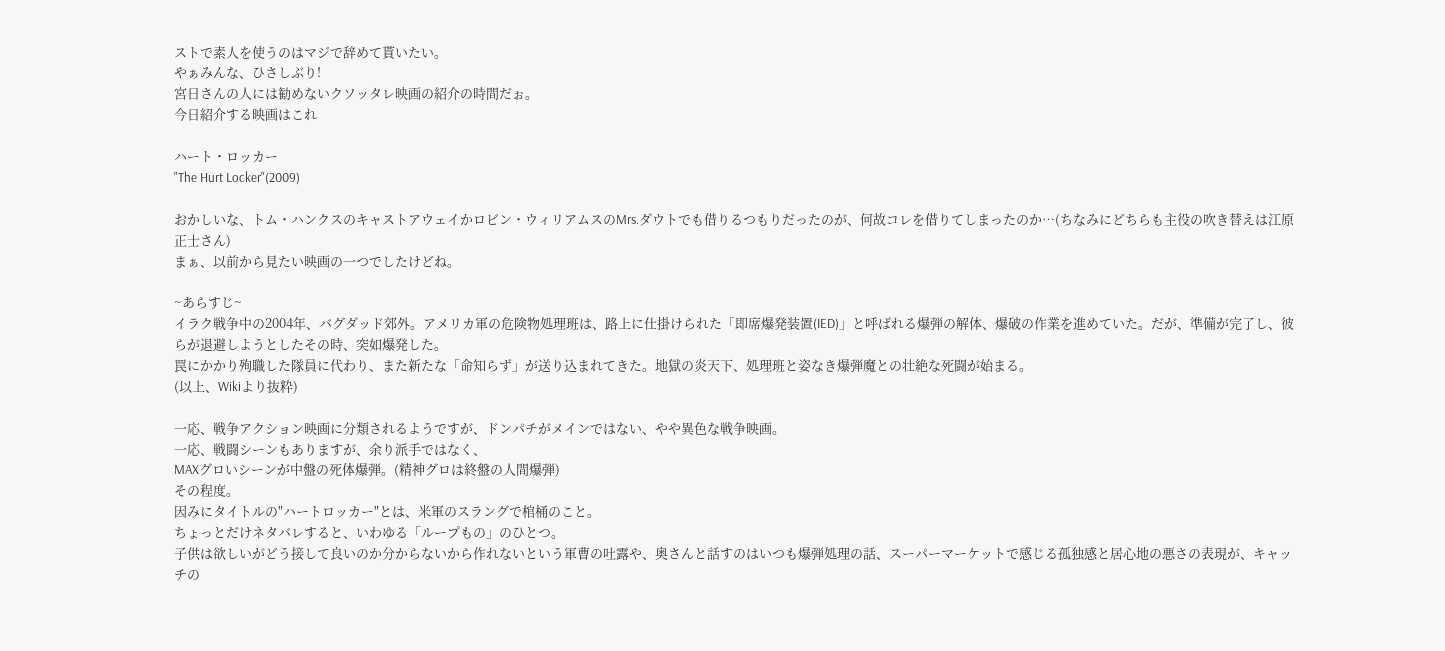ストで素人を使うのはマジで辞めて貰いたい。
やぁみんな、ひさしぶり!
宮日さんの人には勧めないクソッタレ映画の紹介の時間だぉ。
今日紹介する映画はこれ

ハート・ロッカー
"The Hurt Locker"(2009)

おかしいな、トム・ハンクスのキャストアウェイかロビン・ウィリアムスのMrs.ダウトでも借りるつもりだったのが、何故コレを借りてしまったのか…(ちなみにどちらも主役の吹き替えは江原正士さん)
まぁ、以前から見たい映画の一つでしたけどね。

~あらすじ~
イラク戦争中の2004年、バグダッド郊外。アメリカ軍の危険物処理班は、路上に仕掛けられた「即席爆発装置(IED)」と呼ばれる爆弾の解体、爆破の作業を進めていた。だが、準備が完了し、彼らが退避しようとしたその時、突如爆発した。
罠にかかり殉職した隊員に代わり、また新たな「命知らず」が送り込まれてきた。地獄の炎天下、処理班と姿なき爆弾魔との壮絶な死闘が始まる。
(以上、Wikiより抜粋)

一応、戦争アクション映画に分類されるようですが、ドンパチがメインではない、やや異色な戦争映画。
一応、戦闘シーンもありますが、余り派手ではなく、
MAXグロいシーンが中盤の死体爆弾。(精神グロは終盤の人間爆弾)
その程度。
因みにタイトルの"ハートロッカー"とは、米軍のスラングで棺桶のこと。
ちょっとだけネタバレすると、いわゆる「ループもの」のひとつ。
子供は欲しいがどう接して良いのか分からないから作れないという軍曹の吐露や、奥さんと話すのはいつも爆弾処理の話、スーパーマーケットで感じる孤独感と居心地の悪さの表現が、キャッチの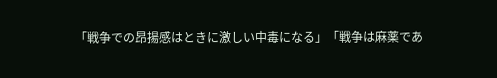「戦争での昂揚感はときに激しい中毒になる」「戦争は麻薬であ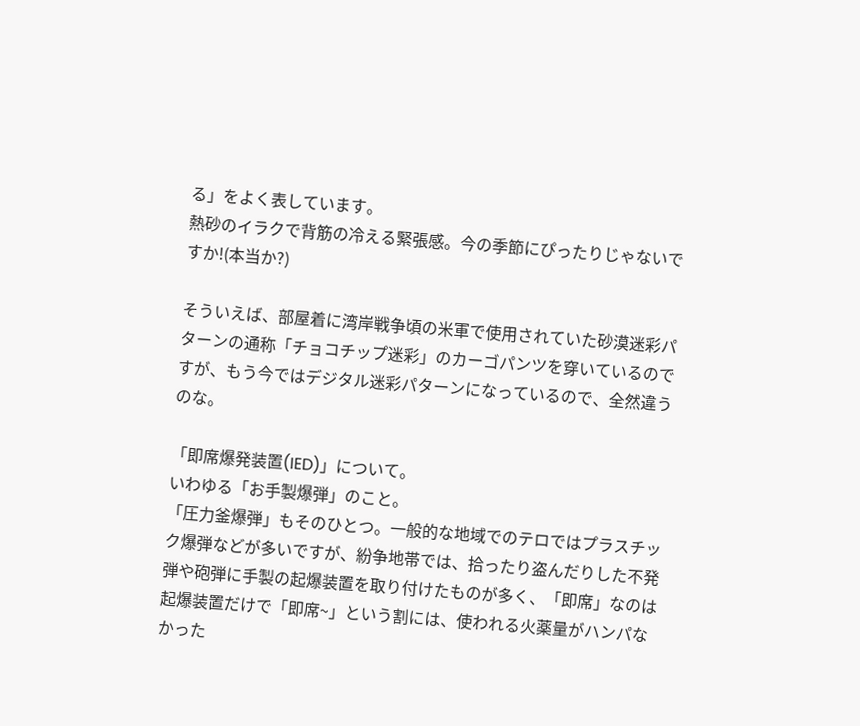る」をよく表しています。
熱砂のイラクで背筋の冷える緊張感。今の季節にぴったりじゃないですか!(本当か?)

そういえば、部屋着に湾岸戦争頃の米軍で使用されていた砂漠迷彩パターンの通称「チョコチップ迷彩」のカーゴパンツを穿いているのですが、もう今ではデジタル迷彩パターンになっているので、全然違うのな。

「即席爆発装置(IED)」について。
いわゆる「お手製爆弾」のこと。
「圧力釜爆弾」もそのひとつ。一般的な地域でのテロではプラスチック爆弾などが多いですが、紛争地帯では、拾ったり盗んだりした不発弾や砲弾に手製の起爆装置を取り付けたものが多く、「即席」なのは起爆装置だけで「即席~」という割には、使われる火薬量がハンパなかった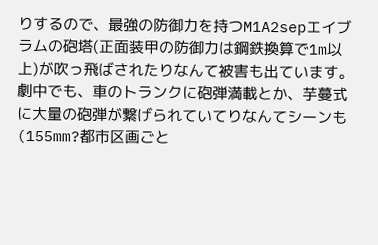りするので、最強の防御力を持つM1A2sepエイブラムの砲塔(正面装甲の防御力は鋼鉄換算で1m以上)が吹っ飛ばされたりなんて被害も出ています。
劇中でも、車のトランクに砲弾満載とか、芋蔓式に大量の砲弾が繋げられていてりなんてシーンも(155mm?都市区画ごと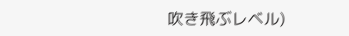吹き飛ぶレベル)